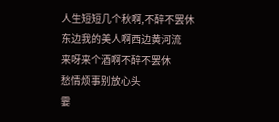人生短短几个秋啊,不醉不罢休
东边我的美人啊西边黄河流
来呀来个酒啊不醉不罢休
愁情烦事别放心头
霎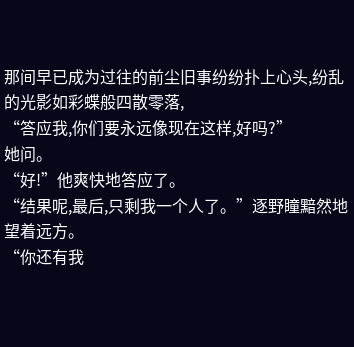那间早已成为过往的前尘旧事纷纷扑上心头,纷乱的光影如彩蝶般四散零落,
“答应我,你们要永远像现在这样,好吗?”
她问。
“好!”他爽快地答应了。
“结果呢,最后,只剩我一个人了。”逐野瞳黯然地望着远方。
“你还有我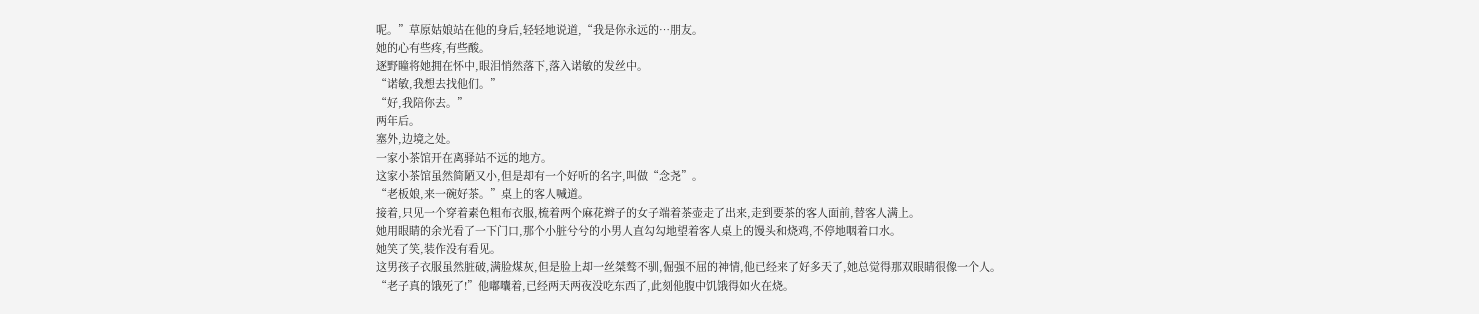呢。”草原姑娘站在他的身后,轻轻地说道,“我是你永远的…朋友。
她的心有些疼,有些酸。
逐野瞳将她拥在怀中,眼泪悄然落下,落入诺敏的发丝中。
“诺敏,我想去找他们。”
“好,我陪你去。”
两年后。
塞外,边境之处。
一家小茶馆开在离驿站不远的地方。
这家小茶馆虽然简陋又小,但是却有一个好听的名字,叫做“念尧”。
“老板娘,来一碗好茶。”桌上的客人喊道。
接着,只见一个穿着素色粗布衣服,梳着两个麻花辫子的女子端着茶壶走了出来,走到要茶的客人面前,替客人满上。
她用眼睛的余光看了一下门口,那个小脏兮兮的小男人直勾勾地望着客人桌上的馒头和烧鸡,不停地咽着口水。
她笑了笑,装作没有看见。
这男孩子衣服虽然脏破,满脸煤灰,但是脸上却一丝桀骜不驯,倔强不屈的神情,他已经来了好多天了,她总觉得那双眼睛很像一个人。
“老子真的饿死了!”他嘟囔着,已经两天两夜没吃东西了,此刻他腹中饥饿得如火在烧。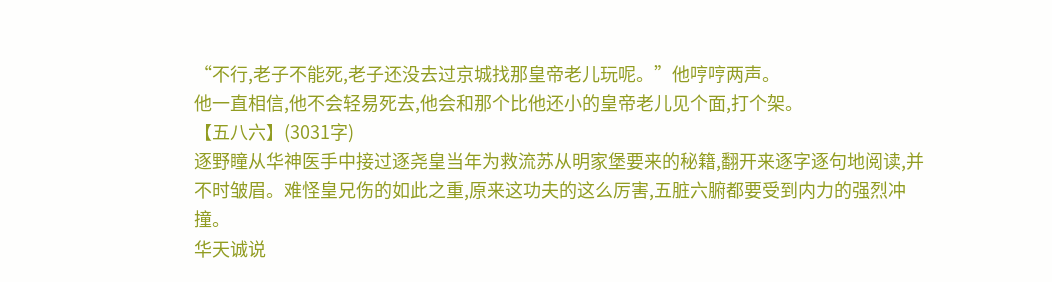“不行,老子不能死,老子还没去过京城找那皇帝老儿玩呢。”他哼哼两声。
他一直相信,他不会轻易死去,他会和那个比他还小的皇帝老儿见个面,打个架。
【五八六】(3031字)
逐野瞳从华神医手中接过逐尧皇当年为救流苏从明家堡要来的秘籍,翻开来逐字逐句地阅读,并不时皱眉。难怪皇兄伤的如此之重,原来这功夫的这么厉害,五脏六腑都要受到内力的强烈冲撞。
华天诚说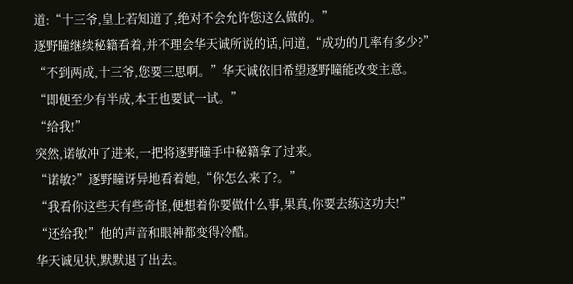道:“十三爷,皇上若知道了,绝对不会允许您这么做的。”
逐野瞳继续秘籍看着,并不理会华天诚所说的话,问道,“成功的几率有多少?”
“不到两成,十三爷,您要三思啊。”华天诚依旧希望逐野瞳能改变主意。
“即便至少有半成,本王也要试一试。”
“给我!”
突然,诺敏冲了进来,一把将逐野瞳手中秘籍拿了过来。
“诺敏?”逐野瞳讶异地看着她,“你怎么来了?。”
“我看你这些天有些奇怪,便想着你要做什么事,果真,你要去练这功夫!”
“还给我!”他的声音和眼神都变得冷酷。
华天诚见状,默默退了出去。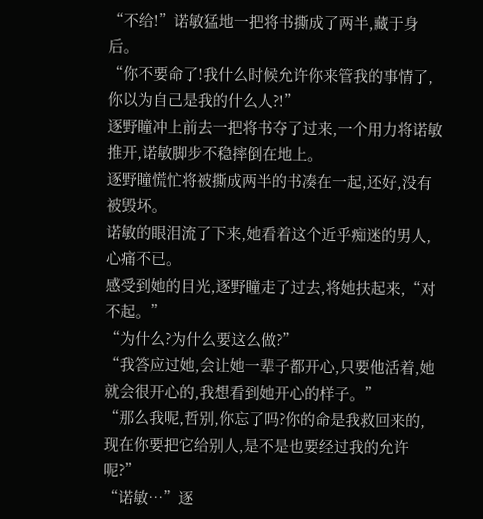“不给!”诺敏猛地一把将书撕成了两半,藏于身后。
“你不要命了!我什么时候允许你来管我的事情了,你以为自己是我的什么人?!”
逐野瞳冲上前去一把将书夺了过来,一个用力将诺敏推开,诺敏脚步不稳摔倒在地上。
逐野瞳慌忙将被撕成两半的书凑在一起,还好,没有被毁坏。
诺敏的眼泪流了下来,她看着这个近乎痴迷的男人,心痛不已。
感受到她的目光,逐野瞳走了过去,将她扶起来,“对不起。”
“为什么?为什么要这么做?”
“我答应过她,会让她一辈子都开心,只要他活着,她就会很开心的,我想看到她开心的样子。”
“那么我呢,哲别,你忘了吗?你的命是我救回来的,现在你要把它给别人,是不是也要经过我的允许呢?”
“诺敏…”逐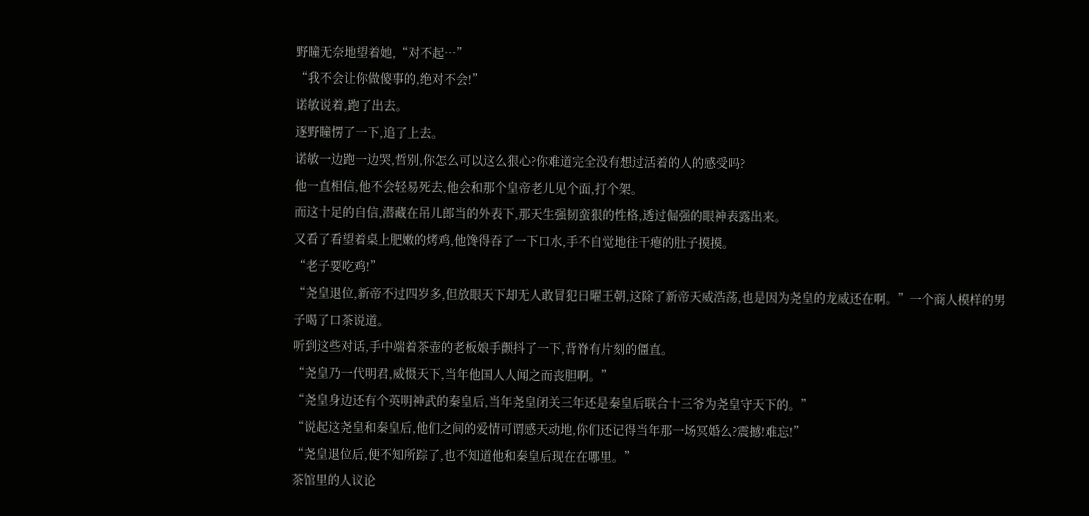野瞳无奈地望着她,“对不起…”
“我不会让你做傻事的,绝对不会!”
诺敏说着,跑了出去。
逐野瞳愣了一下,追了上去。
诺敏一边跑一边哭,哲别,你怎么可以这么狠心?你难道完全没有想过活着的人的感受吗?
他一直相信,他不会轻易死去,他会和那个皇帝老儿见个面,打个架。
而这十足的自信,潜藏在吊儿郎当的外表下,那天生强韧蛮狠的性格,透过倔强的眼神表露出来。
又看了看望着桌上肥嫩的烤鸡,他馋得吞了一下口水,手不自觉地往干瘪的肚子摸摸。
“老子要吃鸡!”
“尧皇退位,新帝不过四岁多,但放眼天下却无人敢冒犯日曜王朝,这除了新帝天威浩荡,也是因为尧皇的龙威还在啊。”一个商人模样的男子喝了口茶说道。
听到这些对话,手中端着茶壶的老板娘手颤抖了一下,背脊有片刻的僵直。
“尧皇乃一代明君,威慑天下,当年他国人人闻之而丧胆啊。”
“尧皇身边还有个英明神武的秦皇后,当年尧皇闭关三年还是秦皇后联合十三爷为尧皇守天下的。”
“说起这尧皇和秦皇后,他们之间的爱情可谓感天动地,你们还记得当年那一场冥婚么?震撼!难忘!”
“尧皇退位后,便不知所踪了,也不知道他和秦皇后现在在哪里。”
茶馆里的人议论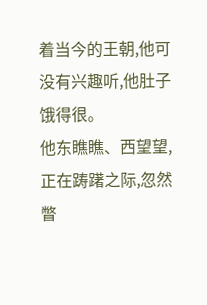着当今的王朝,他可没有兴趣听,他肚子饿得很。
他东瞧瞧、西望望,正在踌躇之际,忽然瞥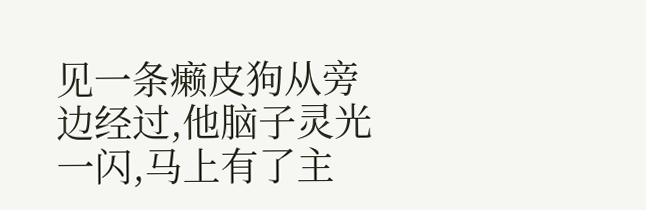见一条癞皮狗从旁边经过,他脑子灵光一闪,马上有了主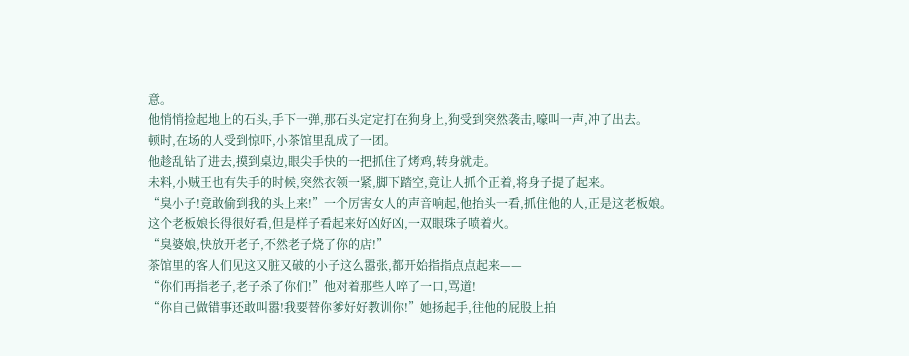意。
他悄悄捡起地上的石头,手下一弹,那石头定定打在狗身上,狗受到突然袭击,嚎叫一声,冲了出去。
顿时,在场的人受到惊吓,小茶馆里乱成了一团。
他趁乱钻了进去,摸到桌边,眼尖手快的一把抓住了烤鸡,转身就走。
未料,小贼王也有失手的时候,突然衣领一紧,脚下踏空,竟让人抓个正着,将身子提了起来。
“臭小子!竟敢偷到我的头上来!”一个厉害女人的声音响起,他抬头一看,抓住他的人,正是这老板娘。
这个老板娘长得很好看,但是样子看起来好凶好凶,一双眼珠子喷着火。
“臭婆娘,快放开老子,不然老子烧了你的店!”
茶馆里的客人们见这又脏又破的小子这么嚣张,都开始指指点点起来——
“你们再指老子,老子杀了你们!”他对着那些人啐了一口,骂道!
“你自己做错事还敢叫嚣!我要替你爹好好教训你!”她扬起手,往他的屁股上拍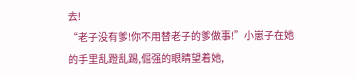去!
“老子没有爹!你不用替老子的爹做事!”小崽子在她的手里乱蹬乱踢,倔强的眼睛望着她,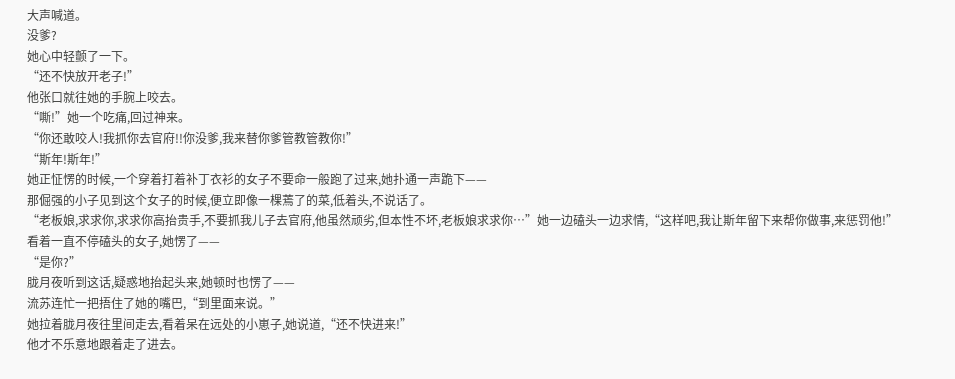大声喊道。
没爹?
她心中轻颤了一下。
“还不快放开老子!”
他张口就往她的手腕上咬去。
“嘶!”她一个吃痛,回过神来。
“你还敢咬人!我抓你去官府!!你没爹,我来替你爹管教管教你!”
“斯年!斯年!”
她正怔愣的时候,一个穿着打着补丁衣衫的女子不要命一般跑了过来,她扑通一声跪下——
那倔强的小子见到这个女子的时候,便立即像一棵蔫了的菜,低着头,不说话了。
“老板娘,求求你,求求你高抬贵手,不要抓我儿子去官府,他虽然顽劣,但本性不坏,老板娘求求你…”她一边磕头一边求情,“这样吧,我让斯年留下来帮你做事,来惩罚他!”
看着一直不停磕头的女子,她愣了——
“是你?”
胧月夜听到这话,疑惑地抬起头来,她顿时也愣了——
流苏连忙一把捂住了她的嘴巴,“到里面来说。”
她拉着胧月夜往里间走去,看着呆在远处的小崽子,她说道,“还不快进来!”
他才不乐意地跟着走了进去。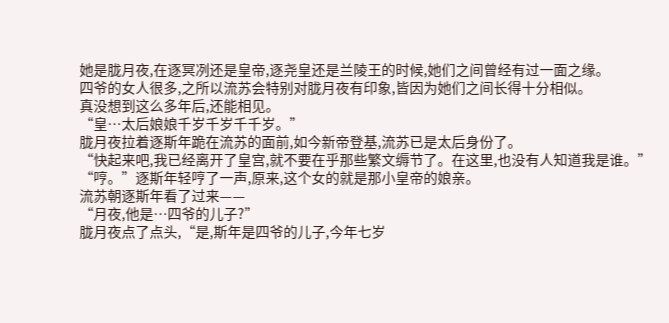她是胧月夜,在逐冥冽还是皇帝,逐尧皇还是兰陵王的时候,她们之间曾经有过一面之缘。
四爷的女人很多,之所以流苏会特别对胧月夜有印象,皆因为她们之间长得十分相似。
真没想到这么多年后,还能相见。
“皇…太后娘娘千岁千岁千千岁。”
胧月夜拉着逐斯年跪在流苏的面前,如今新帝登基,流苏已是太后身份了。
“快起来吧,我已经离开了皇宫,就不要在乎那些繁文缛节了。在这里,也没有人知道我是谁。”
“哼。”逐斯年轻哼了一声,原来,这个女的就是那小皇帝的娘亲。
流苏朝逐斯年看了过来——
“月夜,他是…四爷的儿子?”
胧月夜点了点头,“是,斯年是四爷的儿子,今年七岁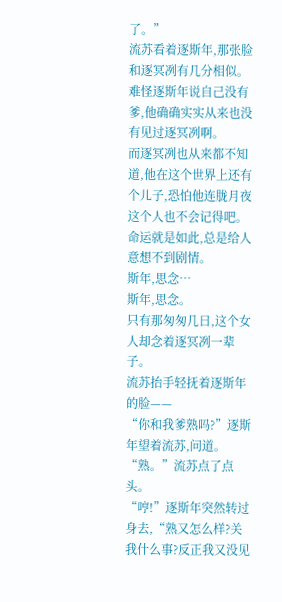了。”
流苏看着逐斯年,那张脸和逐冥冽有几分相似。
难怪逐斯年说自己没有爹,他确确实实从来也没有见过逐冥冽啊。
而逐冥冽也从来都不知道,他在这个世界上还有个儿子,恐怕他连胧月夜这个人也不会记得吧。
命运就是如此,总是给人意想不到剧情。
斯年,思念…
斯年,思念。
只有那匆匆几日,这个女人却念着逐冥冽一辈子。
流苏抬手轻抚着逐斯年的脸——
“你和我爹熟吗?”逐斯年望着流苏,问道。
“熟。”流苏点了点头。
“哼!”逐斯年突然转过身去,“熟又怎么样?关我什么事?反正我又没见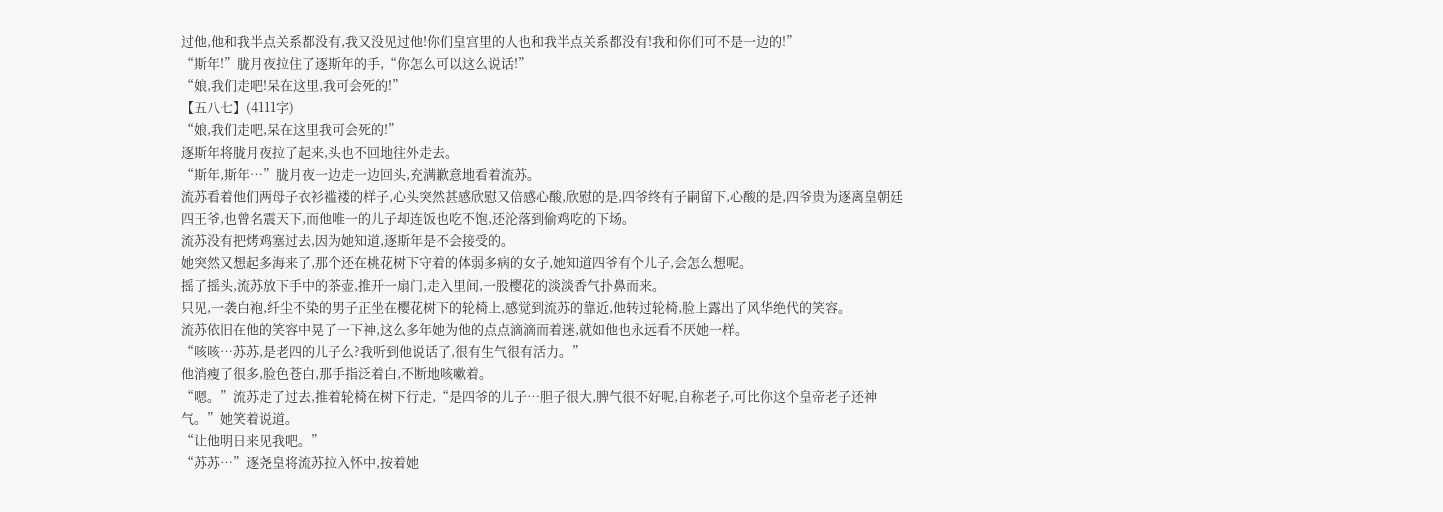过他,他和我半点关系都没有,我又没见过他!你们皇宫里的人也和我半点关系都没有!我和你们可不是一边的!”
“斯年!”胧月夜拉住了逐斯年的手,“你怎么可以这么说话!”
“娘,我们走吧!呆在这里,我可会死的!”
【五八七】(4111字)
“娘,我们走吧,呆在这里我可会死的!”
逐斯年将胧月夜拉了起来,头也不回地往外走去。
“斯年,斯年…”胧月夜一边走一边回头,充满歉意地看着流苏。
流苏看着他们两母子衣衫褴褛的样子,心头突然甚感欣慰又倍感心酸,欣慰的是,四爷终有子嗣留下,心酸的是,四爷贵为逐离皇朝廷四王爷,也曾名震天下,而他唯一的儿子却连饭也吃不饱,还沦落到偷鸡吃的下场。
流苏没有把烤鸡塞过去,因为她知道,逐斯年是不会接受的。
她突然又想起多海来了,那个还在桃花树下守着的体弱多病的女子,她知道四爷有个儿子,会怎么想呢。
摇了摇头,流苏放下手中的茶壶,推开一扇门,走入里间,一股樱花的淡淡香气扑鼻而来。
只见,一袭白袍,纤尘不染的男子正坐在樱花树下的轮椅上,感觉到流苏的靠近,他转过轮椅,脸上露出了风华绝代的笑容。
流苏依旧在他的笑容中晃了一下神,这么多年她为他的点点滴滴而着迷,就如他也永远看不厌她一样。
“咳咳…苏苏,是老四的儿子么?我听到他说话了,很有生气很有活力。”
他消瘦了很多,脸色苍白,那手指泛着白,不断地咳嗽着。
“嗯。”流苏走了过去,推着轮椅在树下行走,“是四爷的儿子…胆子很大,脾气很不好呢,自称老子,可比你这个皇帝老子还神气。”她笑着说道。
“让他明日来见我吧。”
“苏苏…”逐尧皇将流苏拉入怀中,按着她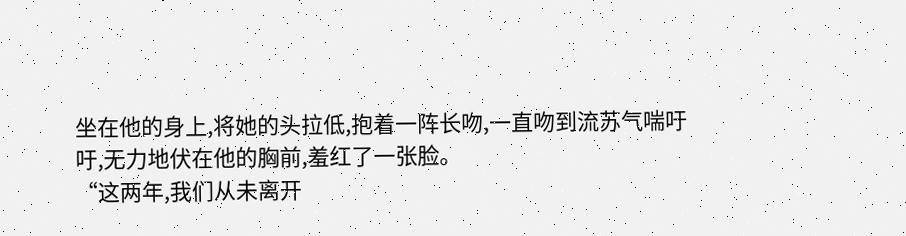坐在他的身上,将她的头拉低,抱着一阵长吻,一直吻到流苏气喘吁吁,无力地伏在他的胸前,羞红了一张脸。
“这两年,我们从未离开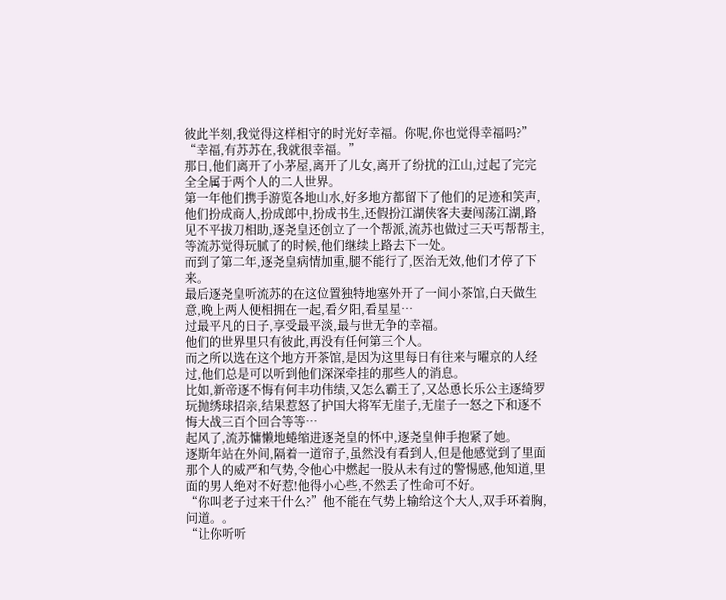彼此半刻,我觉得这样相守的时光好幸福。你呢,你也觉得幸福吗?”
“幸福,有苏苏在,我就很幸福。”
那日,他们离开了小茅屋,离开了儿女,离开了纷扰的江山,过起了完完全全属于两个人的二人世界。
第一年他们携手游览各地山水,好多地方都留下了他们的足迹和笑声,他们扮成商人,扮成郎中,扮成书生,还假扮江湖侠客夫妻闯荡江湖,路见不平拔刀相助,逐尧皇还创立了一个帮派,流苏也做过三天丐帮帮主,等流苏觉得玩腻了的时候,他们继续上路去下一处。
而到了第二年,逐尧皇病情加重,腿不能行了,医治无效,他们才停了下来。
最后逐尧皇听流苏的在这位置独特地塞外开了一间小茶馆,白天做生意,晚上两人便相拥在一起,看夕阳,看星星…
过最平凡的日子,享受最平淡,最与世无争的幸福。
他们的世界里只有彼此,再没有任何第三个人。
而之所以选在这个地方开茶馆,是因为这里每日有往来与曜京的人经过,他们总是可以听到他们深深牵挂的那些人的消息。
比如,新帝逐不悔有何丰功伟绩,又怎么霸王了,又怂恿长乐公主逐绮罗玩抛绣球招亲,结果惹怒了护国大将军无崖子,无崖子一怒之下和逐不悔大战三百个回合等等…
起风了,流苏慵懒地蜷缩进逐尧皇的怀中,逐尧皇伸手抱紧了她。
逐斯年站在外间,隔着一道帘子,虽然没有看到人,但是他感觉到了里面那个人的威严和气势,令他心中燃起一股从未有过的警惕感,他知道,里面的男人绝对不好惹!他得小心些,不然丢了性命可不好。
“你叫老子过来干什么?”他不能在气势上输给这个大人,双手环着胸,问道。。
“让你听听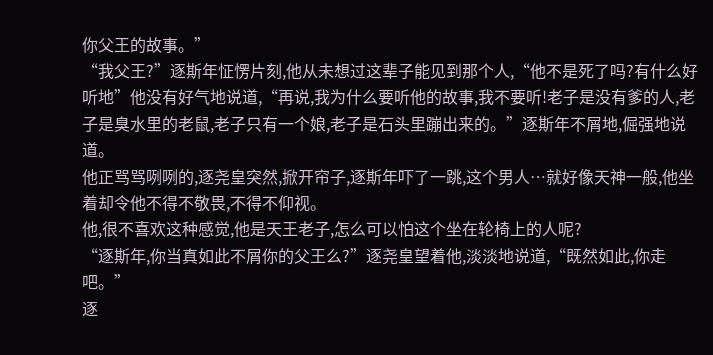你父王的故事。”
“我父王?”逐斯年怔愣片刻,他从未想过这辈子能见到那个人,“他不是死了吗?有什么好听地”他没有好气地说道,“再说,我为什么要听他的故事,我不要听!老子是没有爹的人,老子是臭水里的老鼠,老子只有一个娘,老子是石头里蹦出来的。”逐斯年不屑地,倔强地说道。
他正骂骂咧咧的,逐尧皇突然,掀开帘子,逐斯年吓了一跳,这个男人…就好像天神一般,他坐着却令他不得不敬畏,不得不仰视。
他,很不喜欢这种感觉,他是天王老子,怎么可以怕这个坐在轮椅上的人呢?
“逐斯年,你当真如此不屑你的父王么?”逐尧皇望着他,淡淡地说道,“既然如此,你走吧。”
逐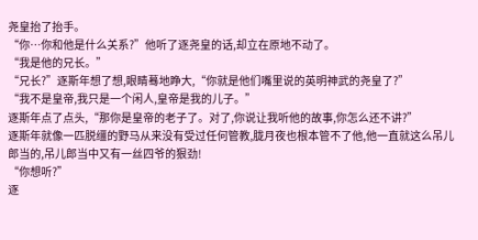尧皇抬了抬手。
“你…你和他是什么关系?”他听了逐尧皇的话,却立在原地不动了。
“我是他的兄长。”
“兄长?”逐斯年想了想,眼睛蓦地睁大,“你就是他们嘴里说的英明神武的尧皇了?”
“我不是皇帝,我只是一个闲人,皇帝是我的儿子。”
逐斯年点了点头,“那你是皇帝的老子了。对了,你说让我听他的故事,你怎么还不讲?”
逐斯年就像一匹脱缰的野马从来没有受过任何管教,胧月夜也根本管不了他,他一直就这么吊儿郎当的,吊儿郎当中又有一丝四爷的狠劲!
“你想听?”
逐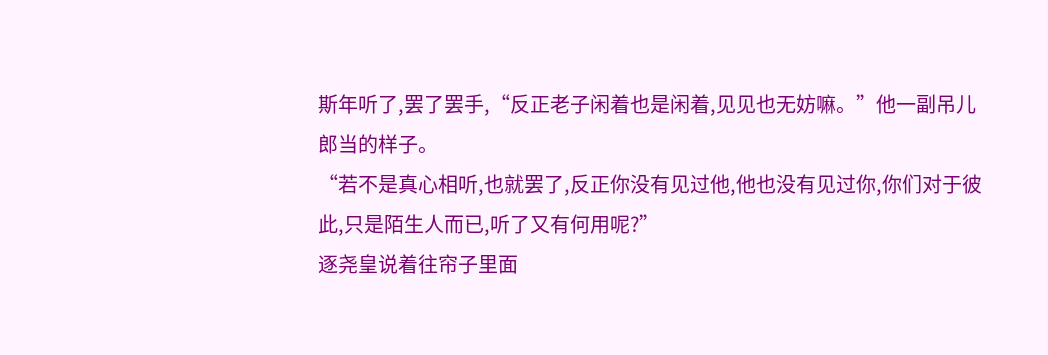斯年听了,罢了罢手,“反正老子闲着也是闲着,见见也无妨嘛。”他一副吊儿郎当的样子。
“若不是真心相听,也就罢了,反正你没有见过他,他也没有见过你,你们对于彼此,只是陌生人而已,听了又有何用呢?”
逐尧皇说着往帘子里面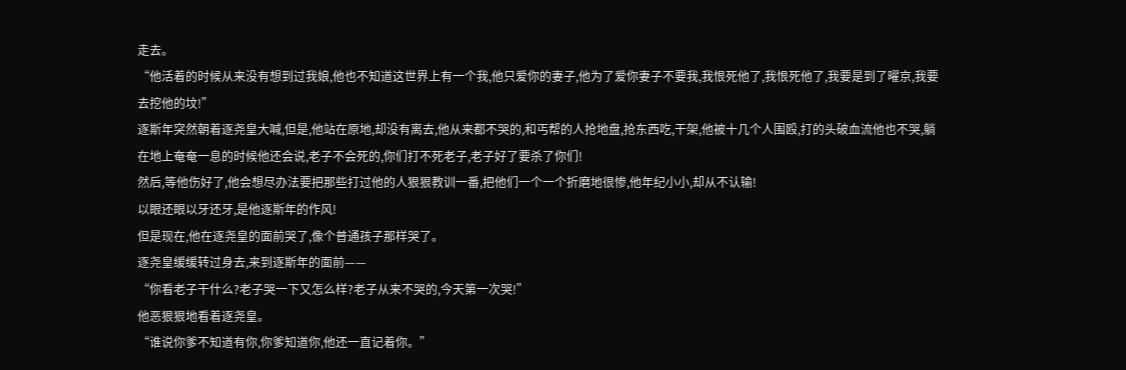走去。
“他活着的时候从来没有想到过我娘,他也不知道这世界上有一个我,他只爱你的妻子,他为了爱你妻子不要我,我恨死他了,我恨死他了,我要是到了曜京,我要去挖他的坟!”
逐斯年突然朝着逐尧皇大喊,但是,他站在原地,却没有离去,他从来都不哭的,和丐帮的人抢地盘,抢东西吃,干架,他被十几个人围殴,打的头破血流他也不哭,躺在地上奄奄一息的时候他还会说,老子不会死的,你们打不死老子,老子好了要杀了你们!
然后,等他伤好了,他会想尽办法要把那些打过他的人狠狠教训一番,把他们一个一个折磨地很惨,他年纪小小,却从不认输!
以眼还眼以牙还牙,是他逐斯年的作风!
但是现在,他在逐尧皇的面前哭了,像个普通孩子那样哭了。
逐尧皇缓缓转过身去,来到逐斯年的面前——
“你看老子干什么?老子哭一下又怎么样?老子从来不哭的,今天第一次哭!”
他恶狠狠地看着逐尧皇。
“谁说你爹不知道有你,你爹知道你,他还一直记着你。”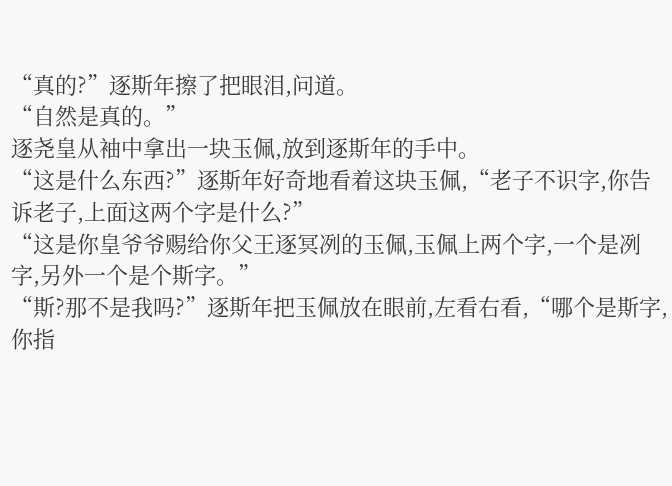“真的?”逐斯年擦了把眼泪,问道。
“自然是真的。”
逐尧皇从袖中拿出一块玉佩,放到逐斯年的手中。
“这是什么东西?”逐斯年好奇地看着这块玉佩,“老子不识字,你告诉老子,上面这两个字是什么?”
“这是你皇爷爷赐给你父王逐冥冽的玉佩,玉佩上两个字,一个是冽字,另外一个是个斯字。”
“斯?那不是我吗?”逐斯年把玉佩放在眼前,左看右看,“哪个是斯字,你指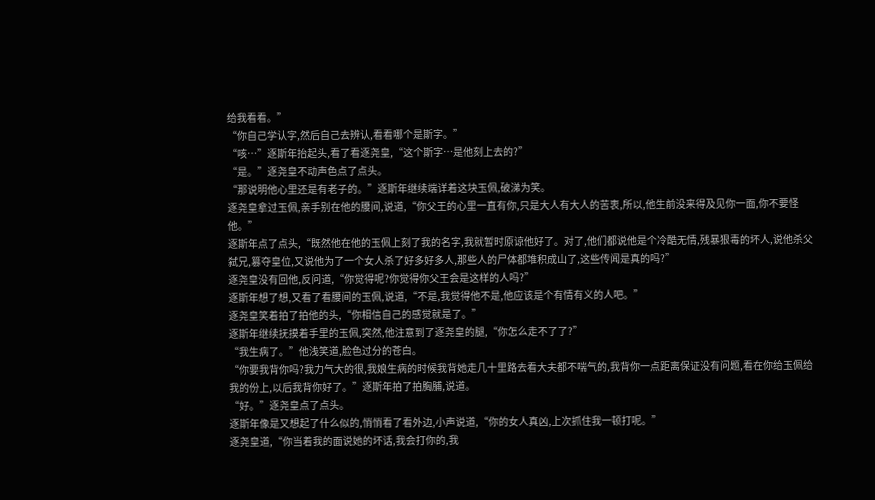给我看看。”
“你自己学认字,然后自己去辨认,看看哪个是斯字。”
“咳…”逐斯年抬起头,看了看逐尧皇,“这个斯字…是他刻上去的?”
“是。”逐尧皇不动声色点了点头。
“那说明他心里还是有老子的。”逐斯年继续端详着这块玉佩,破涕为笑。
逐尧皇拿过玉佩,亲手别在他的腰间,说道,“你父王的心里一直有你,只是大人有大人的苦衷,所以,他生前没来得及见你一面,你不要怪他。”
逐斯年点了点头,“既然他在他的玉佩上刻了我的名字,我就暂时原谅他好了。对了,他们都说他是个冷酷无情,残暴狠毒的坏人,说他杀父弑兄,篡夺皇位,又说他为了一个女人杀了好多好多人,那些人的尸体都堆积成山了,这些传闻是真的吗?”
逐尧皇没有回他,反问道,“你觉得呢?你觉得你父王会是这样的人吗?”
逐斯年想了想,又看了看腰间的玉佩,说道,“不是,我觉得他不是,他应该是个有情有义的人吧。”
逐尧皇笑着拍了拍他的头,“你相信自己的感觉就是了。”
逐斯年继续抚摸着手里的玉佩,突然,他注意到了逐尧皇的腿,“你怎么走不了了?”
“我生病了。”他浅笑道,脸色过分的苍白。
“你要我背你吗?我力气大的很,我娘生病的时候我背她走几十里路去看大夫都不喘气的,我背你一点距离保证没有问题,看在你给玉佩给我的份上,以后我背你好了。”逐斯年拍了拍胸脯,说道。
“好。”逐尧皇点了点头。
逐斯年像是又想起了什么似的,悄悄看了看外边,小声说道,“你的女人真凶,上次抓住我一顿打呢。”
逐尧皇道,“你当着我的面说她的坏话,我会打你的,我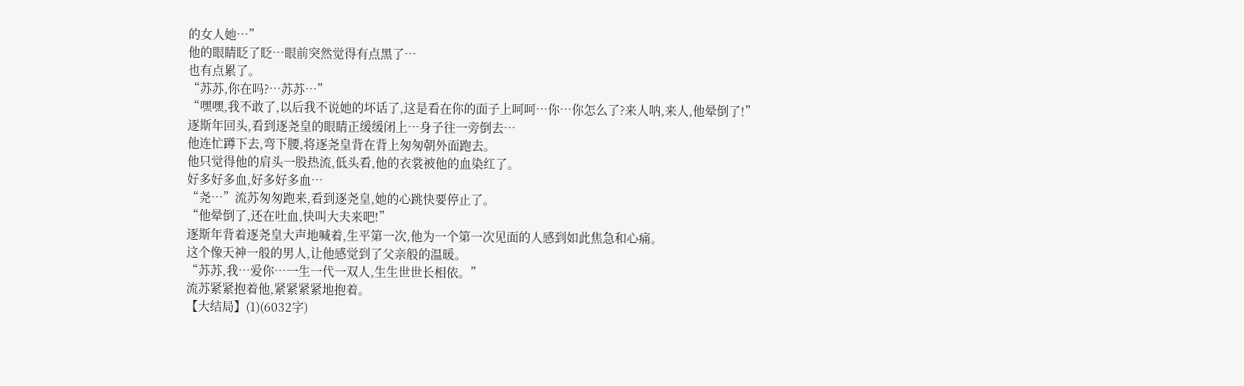的女人她…”
他的眼睛眨了眨…眼前突然觉得有点黑了…
也有点累了。
“苏苏,你在吗?…苏苏…”
“嘿嘿,我不敢了,以后我不说她的坏话了,这是看在你的面子上呵呵…你…你怎么了?来人呐,来人,他晕倒了!”
逐斯年回头,看到逐尧皇的眼睛正缓缓闭上…身子往一旁倒去…
他连忙蹲下去,弯下腰,将逐尧皇背在背上匆匆朝外面跑去。
他只觉得他的肩头一股热流,低头看,他的衣裳被他的血染红了。
好多好多血,好多好多血…
“尧…”流苏匆匆跑来,看到逐尧皇,她的心跳快要停止了。
“他晕倒了,还在吐血,快叫大夫来吧!”
逐斯年背着逐尧皇大声地喊着,生平第一次,他为一个第一次见面的人感到如此焦急和心痛。
这个像天神一般的男人,让他感觉到了父亲般的温暖。
“苏苏,我…爱你…一生一代一双人,生生世世长相依。”
流苏紧紧抱着他,紧紧紧紧地抱着。
【大结局】(1)(6032字)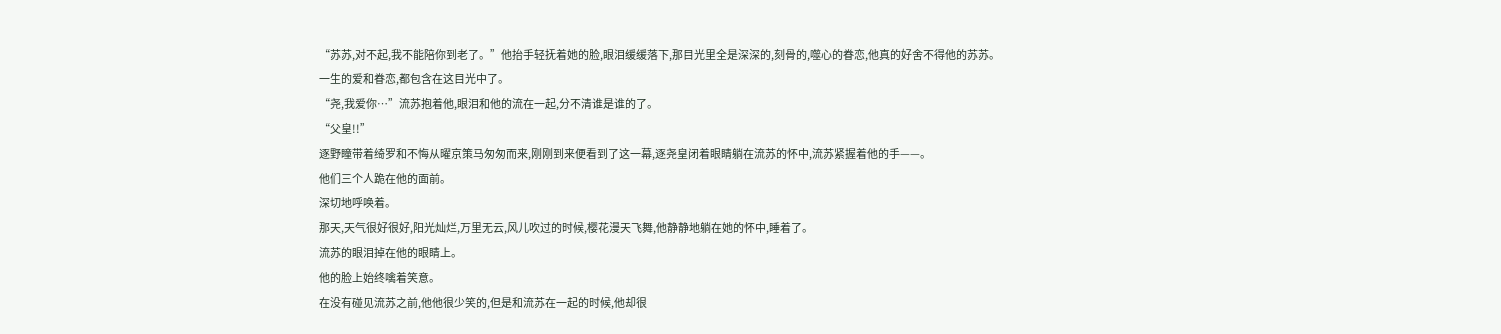“苏苏,对不起,我不能陪你到老了。”他抬手轻抚着她的脸,眼泪缓缓落下,那目光里全是深深的,刻骨的,噬心的眷恋,他真的好舍不得他的苏苏。
一生的爱和眷恋,都包含在这目光中了。
“尧,我爱你…”流苏抱着他,眼泪和他的流在一起,分不清谁是谁的了。
“父皇!!”
逐野瞳带着绮罗和不悔从曜京策马匆匆而来,刚刚到来便看到了这一幕,逐尧皇闭着眼睛躺在流苏的怀中,流苏紧握着他的手——。
他们三个人跪在他的面前。
深切地呼唤着。
那天,天气很好很好,阳光灿烂,万里无云,风儿吹过的时候,樱花漫天飞舞,他静静地躺在她的怀中,睡着了。
流苏的眼泪掉在他的眼睛上。
他的脸上始终噙着笑意。
在没有碰见流苏之前,他他很少笑的,但是和流苏在一起的时候,他却很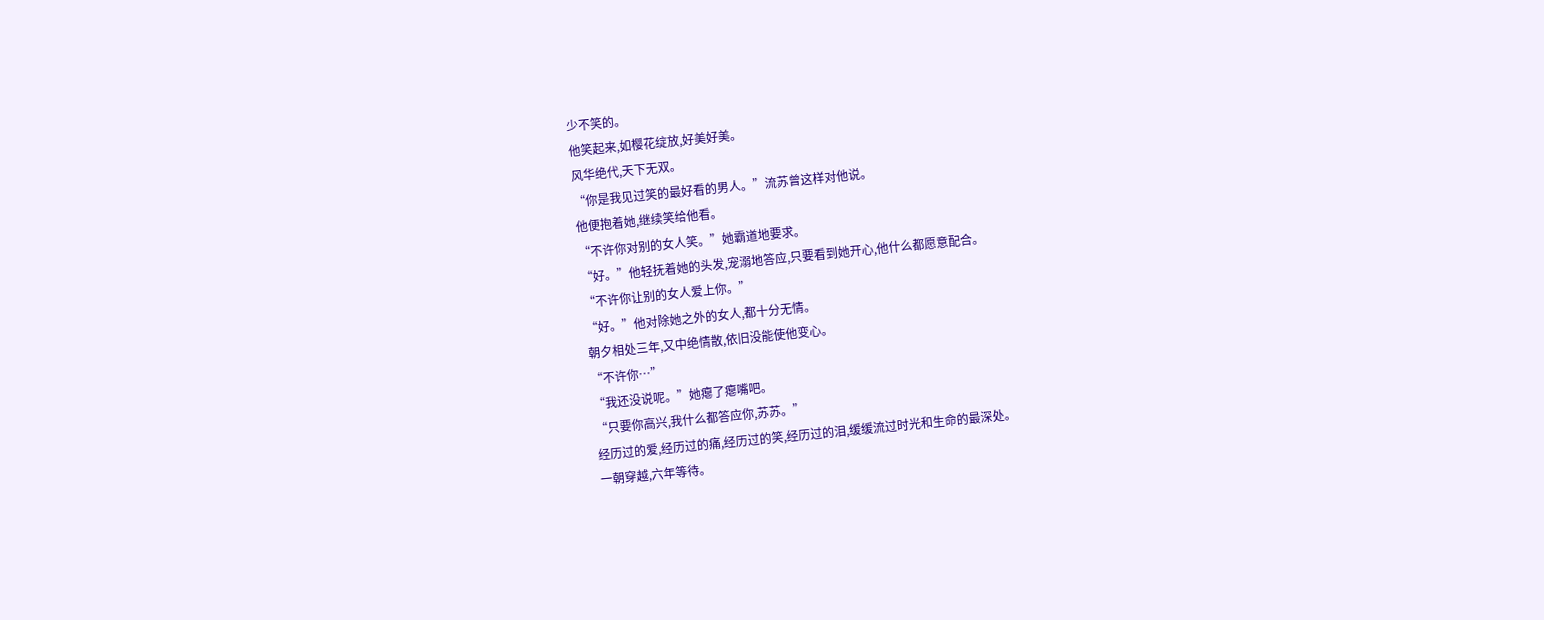少不笑的。
他笑起来,如樱花绽放,好美好美。
风华绝代,天下无双。
“你是我见过笑的最好看的男人。”流苏曾这样对他说。
他便抱着她,继续笑给他看。
“不许你对别的女人笑。”她霸道地要求。
“好。”他轻抚着她的头发,宠溺地答应,只要看到她开心,他什么都愿意配合。
“不许你让别的女人爱上你。”
“好。”他对除她之外的女人,都十分无情。
朝夕相处三年,又中绝情散,依旧没能使他变心。
“不许你…”
“我还没说呢。”她瘪了瘪嘴吧。
“只要你高兴,我什么都答应你,苏苏。”
经历过的爱,经历过的痛,经历过的笑,经历过的泪,缓缓流过时光和生命的最深处。
一朝穿越,六年等待。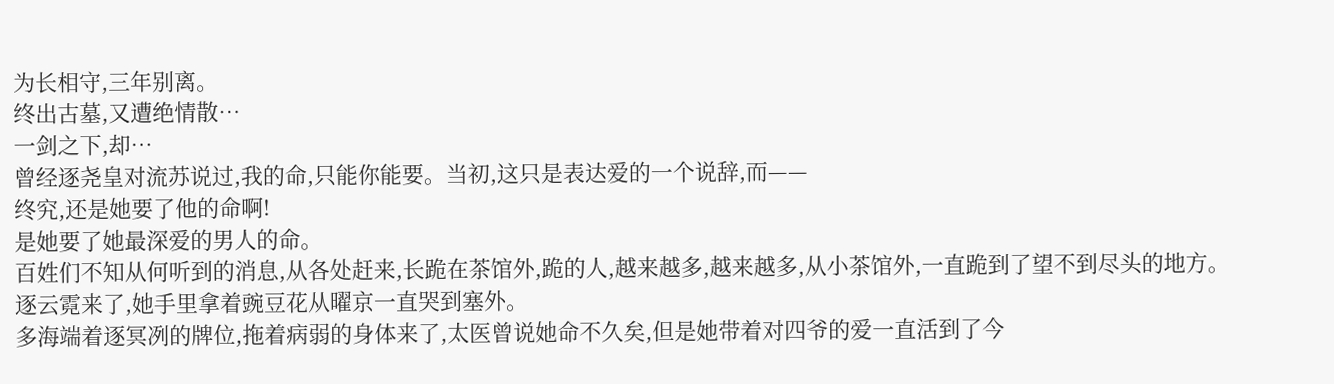为长相守,三年别离。
终出古墓,又遭绝情散…
一剑之下,却…
曾经逐尧皇对流苏说过,我的命,只能你能要。当初,这只是表达爱的一个说辞,而——
终究,还是她要了他的命啊!
是她要了她最深爱的男人的命。
百姓们不知从何听到的消息,从各处赶来,长跪在茶馆外,跪的人,越来越多,越来越多,从小茶馆外,一直跪到了望不到尽头的地方。
逐云霓来了,她手里拿着豌豆花从曜京一直哭到塞外。
多海端着逐冥冽的牌位,拖着病弱的身体来了,太医曾说她命不久矣,但是她带着对四爷的爱一直活到了今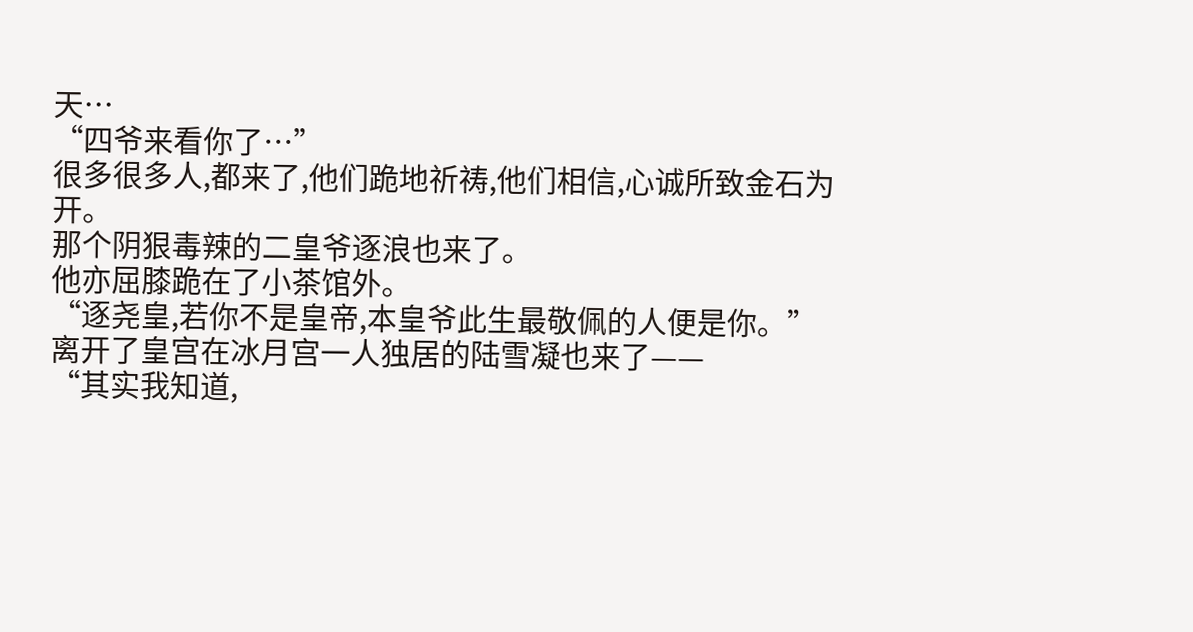天…
“四爷来看你了…”
很多很多人,都来了,他们跪地祈祷,他们相信,心诚所致金石为开。
那个阴狠毒辣的二皇爷逐浪也来了。
他亦屈膝跪在了小茶馆外。
“逐尧皇,若你不是皇帝,本皇爷此生最敬佩的人便是你。”
离开了皇宫在冰月宫一人独居的陆雪凝也来了——
“其实我知道,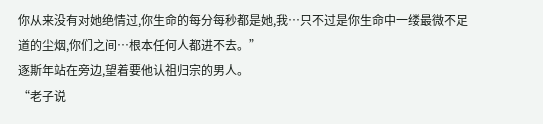你从来没有对她绝情过,你生命的每分每秒都是她,我…只不过是你生命中一缕最微不足道的尘烟,你们之间…根本任何人都进不去。”
逐斯年站在旁边,望着要他认祖归宗的男人。
“老子说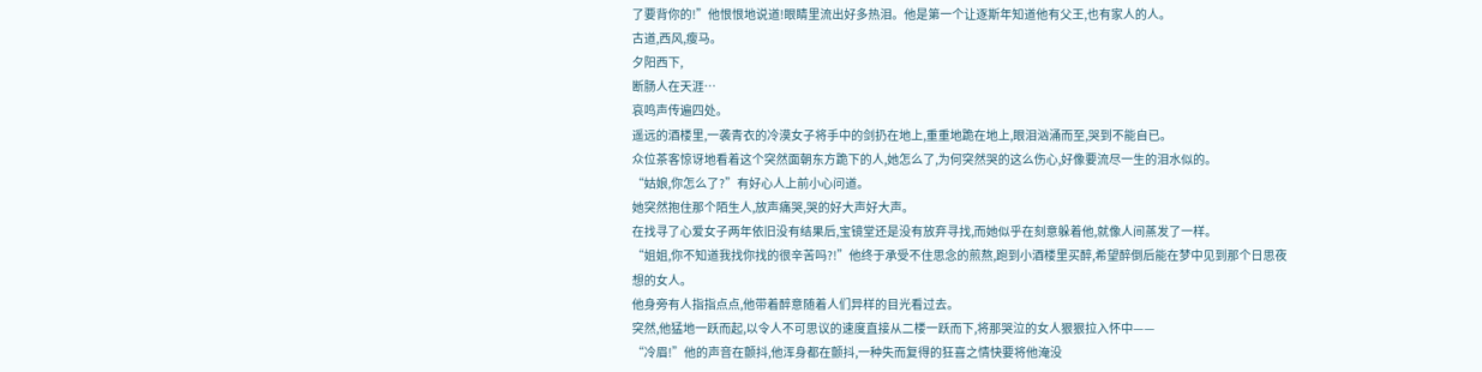了要背你的!”他恨恨地说道!眼睛里流出好多热泪。他是第一个让逐斯年知道他有父王,也有家人的人。
古道,西风,瘦马。
夕阳西下,
断肠人在天涯…
哀鸣声传遍四处。
遥远的酒楼里,一袭青衣的冷漠女子将手中的剑扔在地上,重重地跪在地上,眼泪汹涌而至,哭到不能自已。
众位茶客惊讶地看着这个突然面朝东方跪下的人,她怎么了,为何突然哭的这么伤心,好像要流尽一生的泪水似的。
“姑娘,你怎么了?”有好心人上前小心问道。
她突然抱住那个陌生人,放声痛哭,哭的好大声好大声。
在找寻了心爱女子两年依旧没有结果后,宝镜堂还是没有放弃寻找,而她似乎在刻意躲着他,就像人间蒸发了一样。
“姐姐,你不知道我找你找的很辛苦吗?!”他终于承受不住思念的煎熬,跑到小酒楼里买醉,希望醉倒后能在梦中见到那个日思夜想的女人。
他身旁有人指指点点,他带着醉意随着人们异样的目光看过去。
突然,他猛地一跃而起,以令人不可思议的速度直接从二楼一跃而下,将那哭泣的女人狠狠拉入怀中——
“冷眉!”他的声音在颤抖,他浑身都在颤抖,一种失而复得的狂喜之情快要将他淹没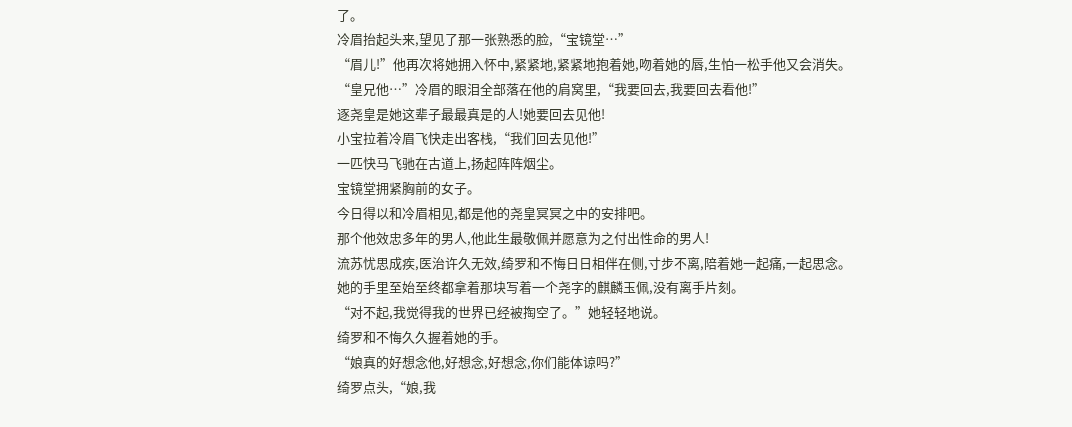了。
冷眉抬起头来,望见了那一张熟悉的脸,“宝镜堂…”
“眉儿!”他再次将她拥入怀中,紧紧地,紧紧地抱着她,吻着她的唇,生怕一松手他又会消失。
“皇兄他…”冷眉的眼泪全部落在他的肩窝里,“我要回去,我要回去看他!”
逐尧皇是她这辈子最最真是的人!她要回去见他!
小宝拉着冷眉飞快走出客栈,“我们回去见他!”
一匹快马飞驰在古道上,扬起阵阵烟尘。
宝镜堂拥紧胸前的女子。
今日得以和冷眉相见,都是他的尧皇冥冥之中的安排吧。
那个他效忠多年的男人,他此生最敬佩并愿意为之付出性命的男人!
流苏忧思成疾,医治许久无效,绮罗和不悔日日相伴在侧,寸步不离,陪着她一起痛,一起思念。
她的手里至始至终都拿着那块写着一个尧字的麒麟玉佩,没有离手片刻。
“对不起,我觉得我的世界已经被掏空了。”她轻轻地说。
绮罗和不悔久久握着她的手。
“娘真的好想念他,好想念,好想念,你们能体谅吗?”
绮罗点头,“娘,我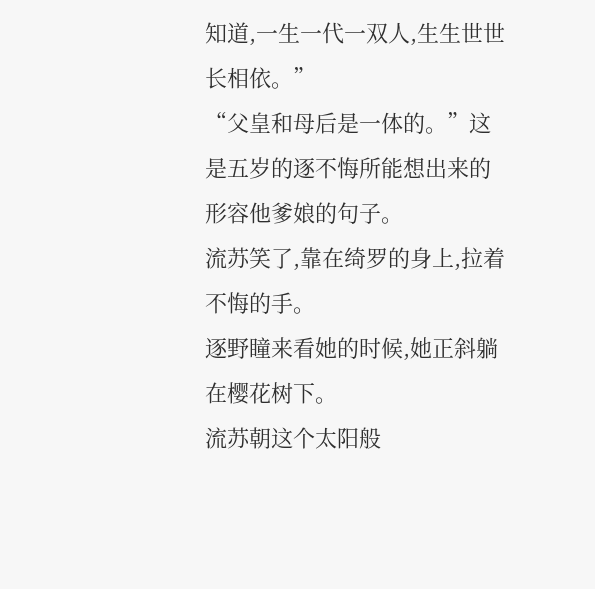知道,一生一代一双人,生生世世长相依。”
“父皇和母后是一体的。”这是五岁的逐不悔所能想出来的形容他爹娘的句子。
流苏笑了,靠在绮罗的身上,拉着不悔的手。
逐野瞳来看她的时候,她正斜躺在樱花树下。
流苏朝这个太阳般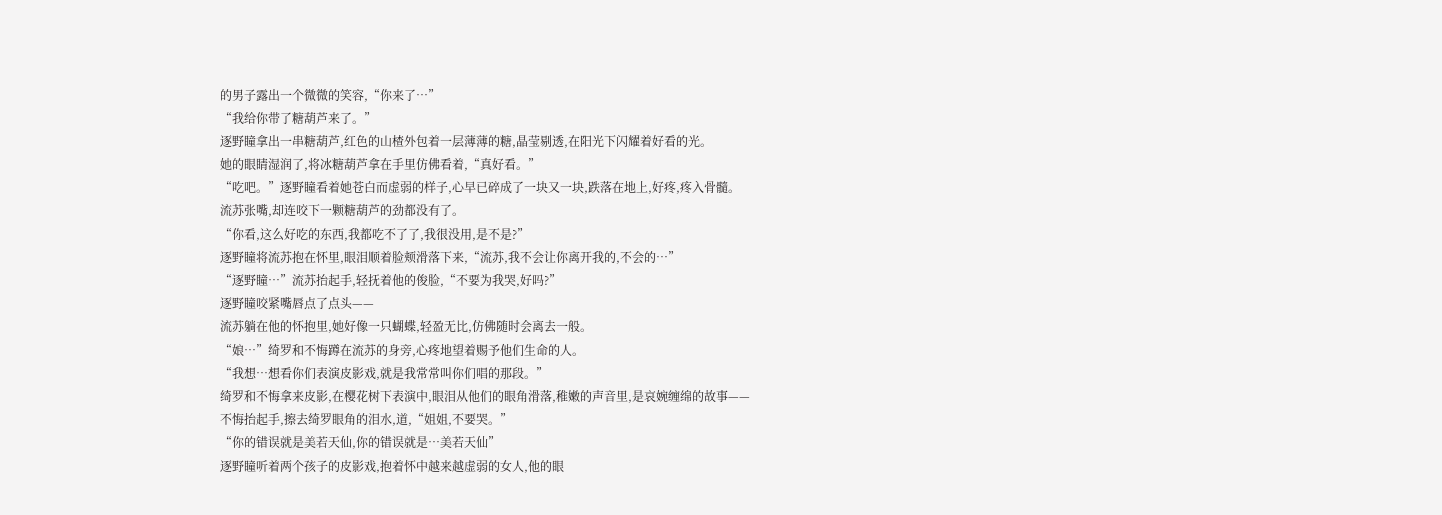的男子露出一个微微的笑容,“你来了…”
“我给你带了糖葫芦来了。”
逐野瞳拿出一串糖葫芦,红色的山楂外包着一层薄薄的糖,晶莹剔透,在阳光下闪耀着好看的光。
她的眼睛湿润了,将冰糖葫芦拿在手里仿佛看着,“真好看。”
“吃吧。”逐野瞳看着她苍白而虚弱的样子,心早已碎成了一块又一块,跌落在地上,好疼,疼入骨髓。
流苏张嘴,却连咬下一颗糖葫芦的劲都没有了。
“你看,这么好吃的东西,我都吃不了了,我很没用,是不是?”
逐野瞳将流苏抱在怀里,眼泪顺着脸颊滑落下来,“流苏,我不会让你离开我的,不会的…”
“逐野瞳…”流苏抬起手,轻抚着他的俊脸,“不要为我哭,好吗?”
逐野瞳咬紧嘴唇点了点头——
流苏躺在他的怀抱里,她好像一只蝴蝶,轻盈无比,仿佛随时会离去一般。
“娘…”绮罗和不悔蹲在流苏的身旁,心疼地望着赐予他们生命的人。
“我想…想看你们表演皮影戏,就是我常常叫你们唱的那段。”
绮罗和不悔拿来皮影,在樱花树下表演中,眼泪从他们的眼角滑落,稚嫩的声音里,是哀婉缠绵的故事——
不悔抬起手,擦去绮罗眼角的泪水,道,“姐姐,不要哭。”
“你的错误就是美若天仙,你的错误就是…美若天仙”
逐野瞳听着两个孩子的皮影戏,抱着怀中越来越虚弱的女人,他的眼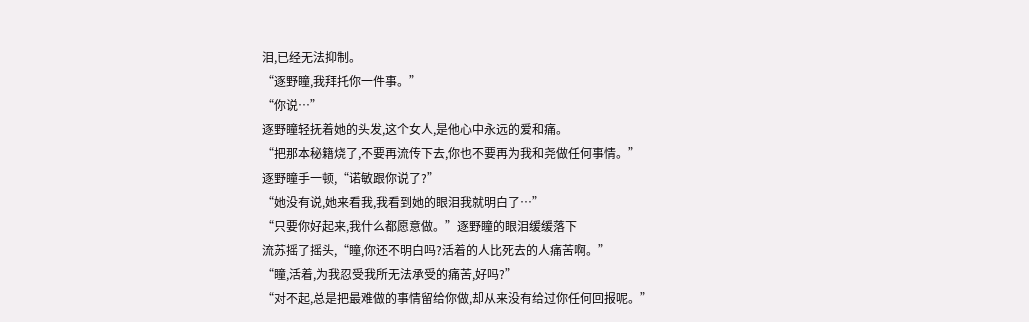泪,已经无法抑制。
“逐野瞳,我拜托你一件事。”
“你说…”
逐野瞳轻抚着她的头发,这个女人,是他心中永远的爱和痛。
“把那本秘籍烧了,不要再流传下去,你也不要再为我和尧做任何事情。”
逐野瞳手一顿,“诺敏跟你说了?”
“她没有说,她来看我,我看到她的眼泪我就明白了…”
“只要你好起来,我什么都愿意做。”逐野瞳的眼泪缓缓落下
流苏摇了摇头,“瞳,你还不明白吗?活着的人比死去的人痛苦啊。”
“瞳,活着,为我忍受我所无法承受的痛苦,好吗?”
“对不起,总是把最难做的事情留给你做,却从来没有给过你任何回报呢。”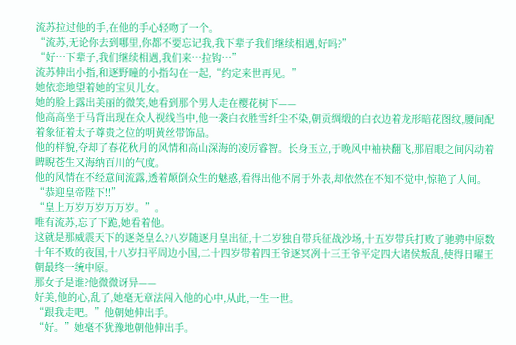流苏拉过他的手,在他的手心轻吻了一个。
“流苏,无论你去到哪里,你都不要忘记我,我下辈子我们继续相遇,好吗?”
“好…下辈子,我们继续相遇,我们来…拉钩…”
流苏伸出小指,和逐野瞳的小指勾在一起,“约定来世再见。”
她依恋地望着她的宝贝儿女。
她的脸上露出美丽的微笑,她看到那个男人走在樱花树下——
他高高坐于马背出现在众人视线当中,他一袭白衣胜雪纤尘不染,朝贡绸缎的白衣边着龙形暗花图纹,腰间配着象征着太子尊贵之位的明黄丝带饰品。
他的样貌,夺却了春花秋月的风情和高山深海的凌厉睿智。长身玉立,于晚风中袖袂翻飞,那眉眼之间闪动着睥睨苍生又海纳百川的气度。
他的风情在不经意间流露,透着颠倒众生的魅惑,看得出他不屑于外表,却依然在不知不觉中,惊艳了人间。
“恭迎皇帝陛下!!”
“皇上万岁万岁万万岁。”。
唯有流苏,忘了下跪,她看着他。
这就是那威震天下的逐尧皇么?八岁随逐月皇出征,十二岁独自带兵征战沙场,十五岁带兵打败了驰骋中原数十年不败的夜国,十八岁扫平周边小国,二十四岁带着四王爷逐冥冽十三王爷平定四大诸侯叛乱,使得日曜王朝最终一统中原。
那女子是谁?他微微讶异——
好美,他的心,乱了,她毫无章法闯入他的心中,从此,一生一世。
“跟我走吧。”他朝她伸出手。
“好。”她毫不犹豫地朝他伸出手。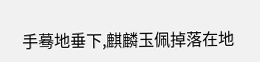手蓦地垂下,麒麟玉佩掉落在地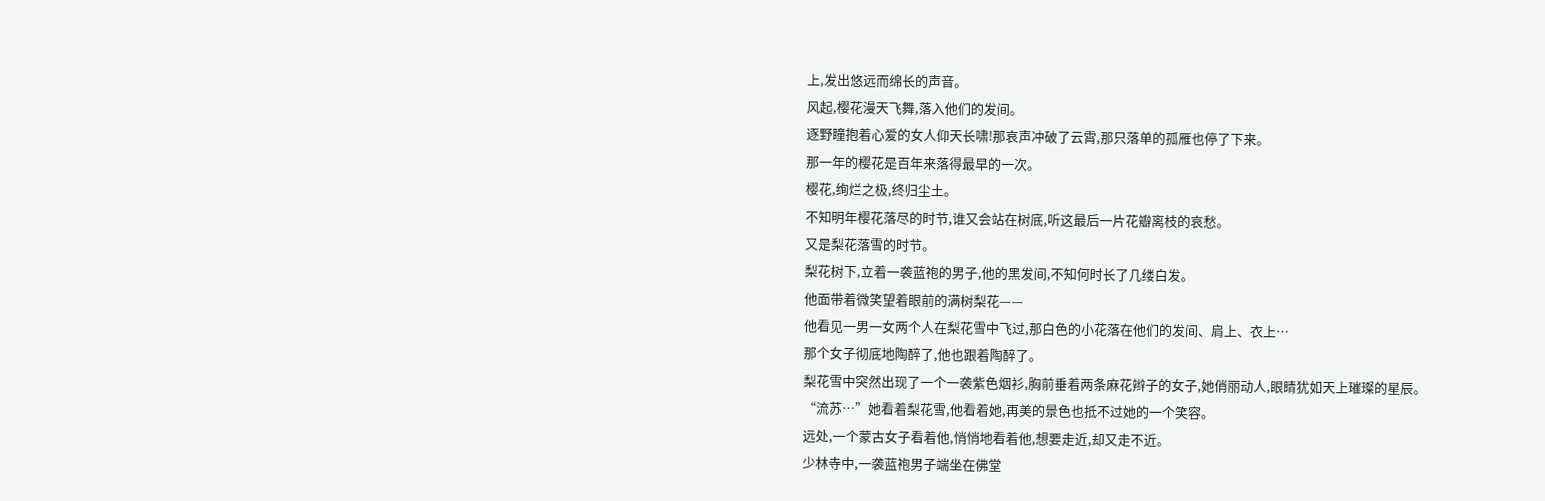上,发出悠远而绵长的声音。
风起,樱花漫天飞舞,落入他们的发间。
逐野瞳抱着心爱的女人仰天长啸!那哀声冲破了云霄,那只落单的孤雁也停了下来。
那一年的樱花是百年来落得最早的一次。
樱花,绚烂之极,终归尘土。
不知明年樱花落尽的时节,谁又会站在树底,听这最后一片花瓣离枝的哀愁。
又是梨花落雪的时节。
梨花树下,立着一袭蓝袍的男子,他的黑发间,不知何时长了几缕白发。
他面带着微笑望着眼前的满树梨花——
他看见一男一女两个人在梨花雪中飞过,那白色的小花落在他们的发间、肩上、衣上…
那个女子彻底地陶醉了,他也跟着陶醉了。
梨花雪中突然出现了一个一袭紫色烟衫,胸前垂着两条麻花辫子的女子,她俏丽动人,眼睛犹如天上璀璨的星辰。
“流苏…”她看着梨花雪,他看着她,再美的景色也抵不过她的一个笑容。
远处,一个蒙古女子看着他,悄悄地看着他,想要走近,却又走不近。
少林寺中,一袭蓝袍男子端坐在佛堂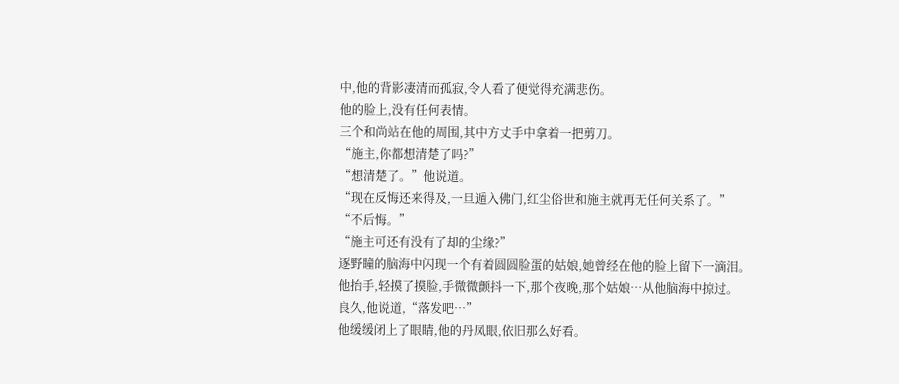中,他的背影凄清而孤寂,令人看了便觉得充满悲伤。
他的脸上,没有任何表情。
三个和尚站在他的周围,其中方丈手中拿着一把剪刀。
“施主,你都想清楚了吗?”
“想清楚了。”他说道。
“现在反悔还来得及,一旦遁入佛门,红尘俗世和施主就再无任何关系了。”
“不后悔。”
“施主可还有没有了却的尘缘?”
逐野瞳的脑海中闪现一个有着圆圆脸蛋的姑娘,她曾经在他的脸上留下一滴泪。
他抬手,轻摸了摸脸,手微微颤抖一下,那个夜晚,那个姑娘…从他脑海中掠过。
良久,他说道,“落发吧…”
他缓缓闭上了眼睛,他的丹凤眼,依旧那么好看。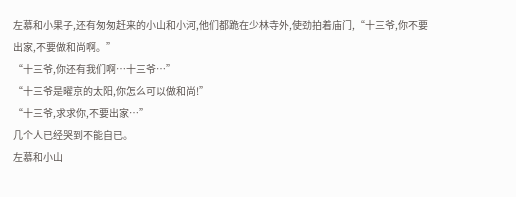左慕和小果子,还有匆匆赶来的小山和小河,他们都跪在少林寺外,使劲拍着庙门,“十三爷,你不要出家,不要做和尚啊。”
“十三爷,你还有我们啊…十三爷…”
“十三爷是曜京的太阳,你怎么可以做和尚!”
“十三爷,求求你,不要出家…”
几个人已经哭到不能自已。
左慕和小山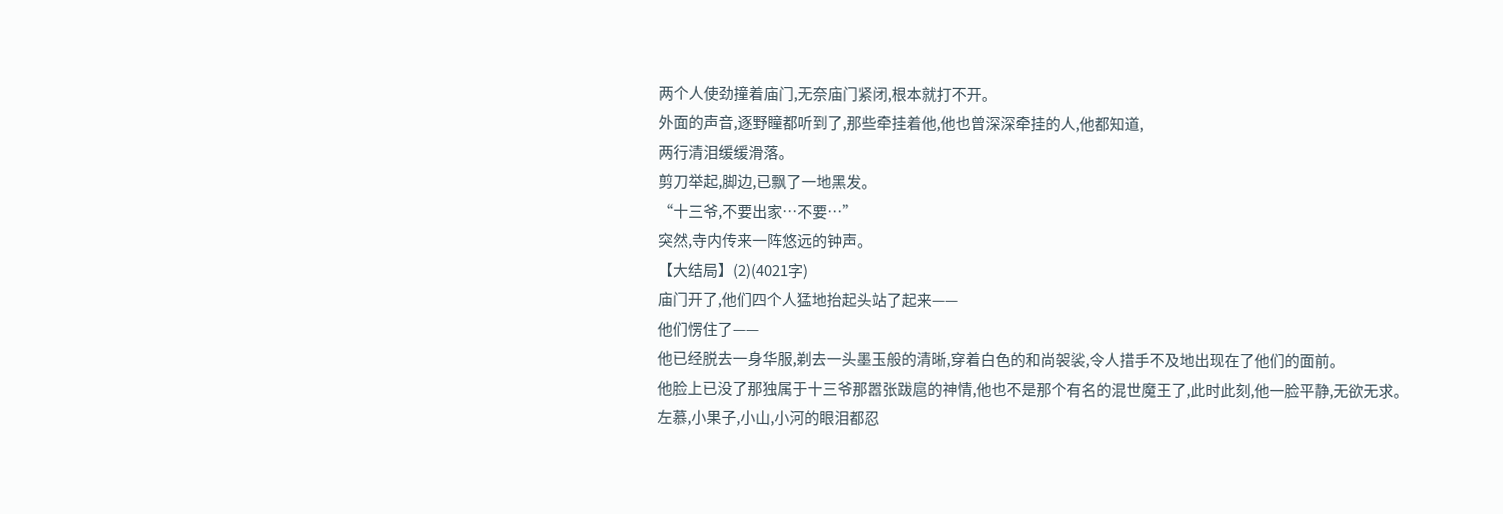两个人使劲撞着庙门,无奈庙门紧闭,根本就打不开。
外面的声音,逐野瞳都听到了,那些牵挂着他,他也曾深深牵挂的人,他都知道,
两行清泪缓缓滑落。
剪刀举起,脚边,已飘了一地黑发。
“十三爷,不要出家…不要…”
突然,寺内传来一阵悠远的钟声。
【大结局】(2)(4021字)
庙门开了,他们四个人猛地抬起头站了起来——
他们愣住了——
他已经脱去一身华服,剃去一头墨玉般的清晰,穿着白色的和尚袈裟,令人措手不及地出现在了他们的面前。
他脸上已没了那独属于十三爷那嚣张跋扈的神情,他也不是那个有名的混世魔王了,此时此刻,他一脸平静,无欲无求。
左慕,小果子,小山,小河的眼泪都忍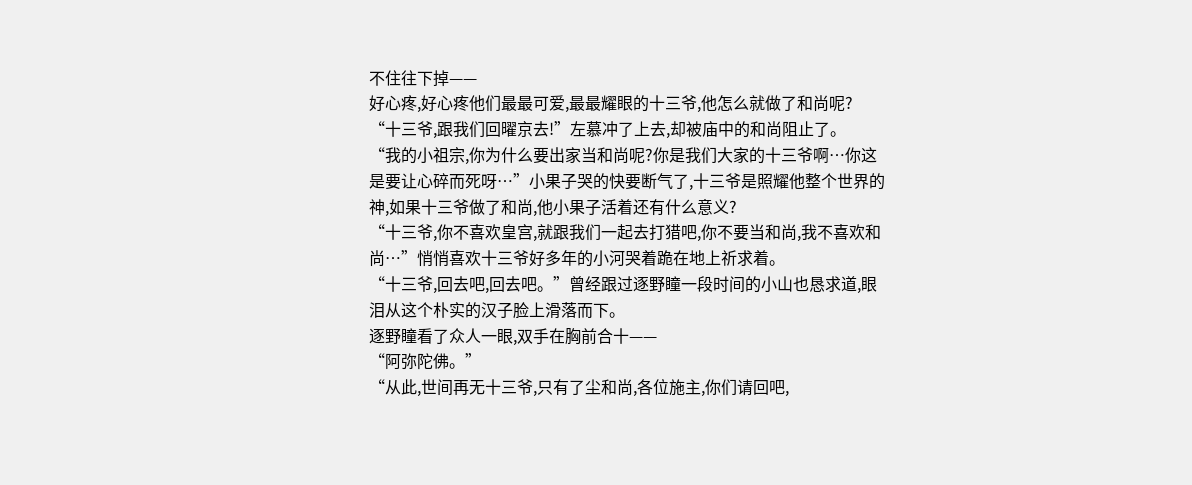不住往下掉——
好心疼,好心疼他们最最可爱,最最耀眼的十三爷,他怎么就做了和尚呢?
“十三爷,跟我们回曜京去!”左慕冲了上去,却被庙中的和尚阻止了。
“我的小祖宗,你为什么要出家当和尚呢?你是我们大家的十三爷啊…你这是要让心碎而死呀…”小果子哭的快要断气了,十三爷是照耀他整个世界的神,如果十三爷做了和尚,他小果子活着还有什么意义?
“十三爷,你不喜欢皇宫,就跟我们一起去打猎吧,你不要当和尚,我不喜欢和尚…”悄悄喜欢十三爷好多年的小河哭着跪在地上祈求着。
“十三爷,回去吧,回去吧。”曾经跟过逐野瞳一段时间的小山也恳求道,眼泪从这个朴实的汉子脸上滑落而下。
逐野瞳看了众人一眼,双手在胸前合十——
“阿弥陀佛。”
“从此,世间再无十三爷,只有了尘和尚,各位施主,你们请回吧,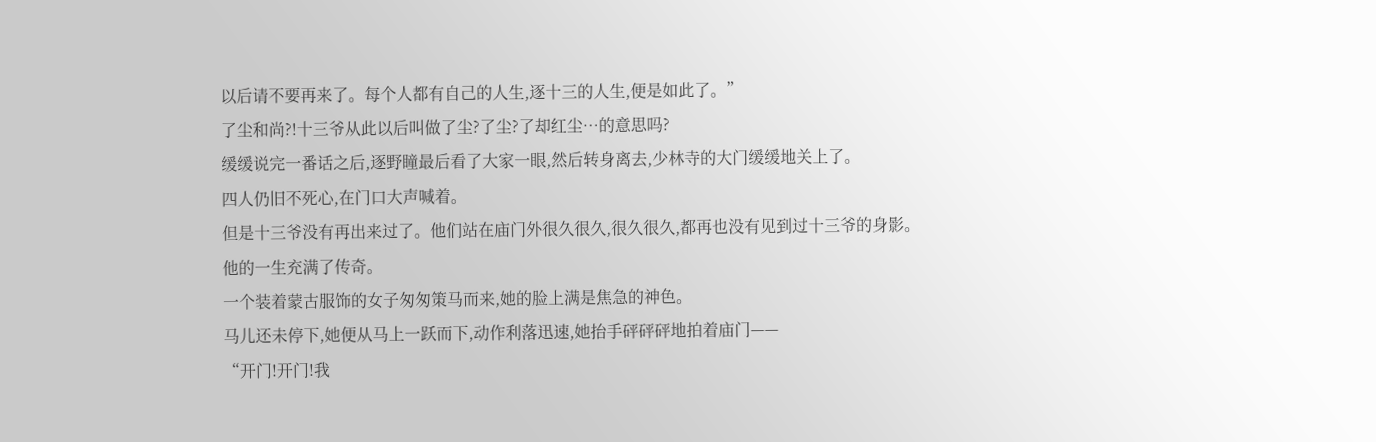以后请不要再来了。每个人都有自己的人生,逐十三的人生,便是如此了。”
了尘和尚?!十三爷从此以后叫做了尘?了尘?了却红尘…的意思吗?
缓缓说完一番话之后,逐野瞳最后看了大家一眼,然后转身离去,少林寺的大门缓缓地关上了。
四人仍旧不死心,在门口大声喊着。
但是十三爷没有再出来过了。他们站在庙门外很久很久,很久很久,都再也没有见到过十三爷的身影。
他的一生充满了传奇。
一个装着蒙古服饰的女子匆匆策马而来,她的脸上满是焦急的神色。
马儿还未停下,她便从马上一跃而下,动作利落迅速,她抬手砰砰砰地拍着庙门——
“开门!开门!我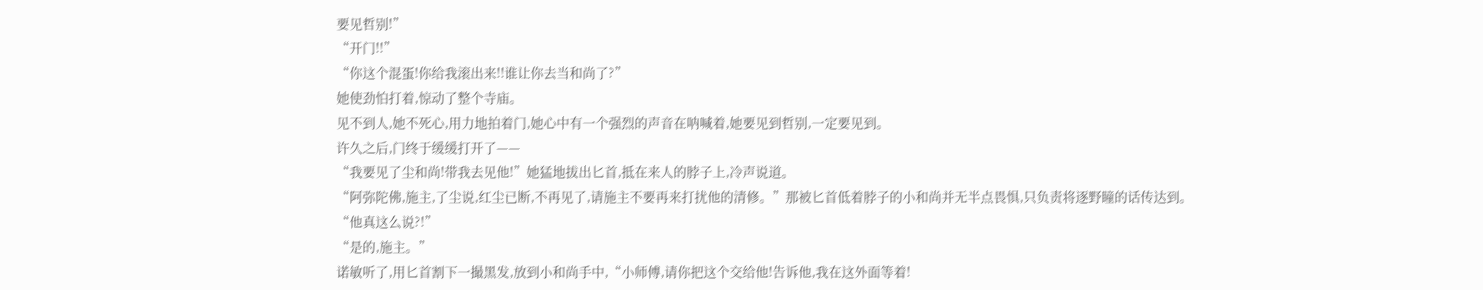要见哲别!”
“开门!!”
“你这个混蛋!你给我滚出来!!谁让你去当和尚了?”
她使劲怕打着,惊动了整个寺庙。
见不到人,她不死心,用力地拍着门,她心中有一个强烈的声音在呐喊着,她要见到哲别,一定要见到。
许久之后,门终于缓缓打开了——
“我要见了尘和尚!带我去见他!”她猛地拔出匕首,抵在来人的脖子上,冷声说道。
“阿弥陀佛,施主,了尘说,红尘已断,不再见了,请施主不要再来打扰他的清修。”那被匕首低着脖子的小和尚并无半点畏惧,只负责将逐野瞳的话传达到。
“他真这么说?!”
“是的,施主。”
诺敏听了,用匕首割下一撮黑发,放到小和尚手中,“小师傅,请你把这个交给他!告诉他,我在这外面等着!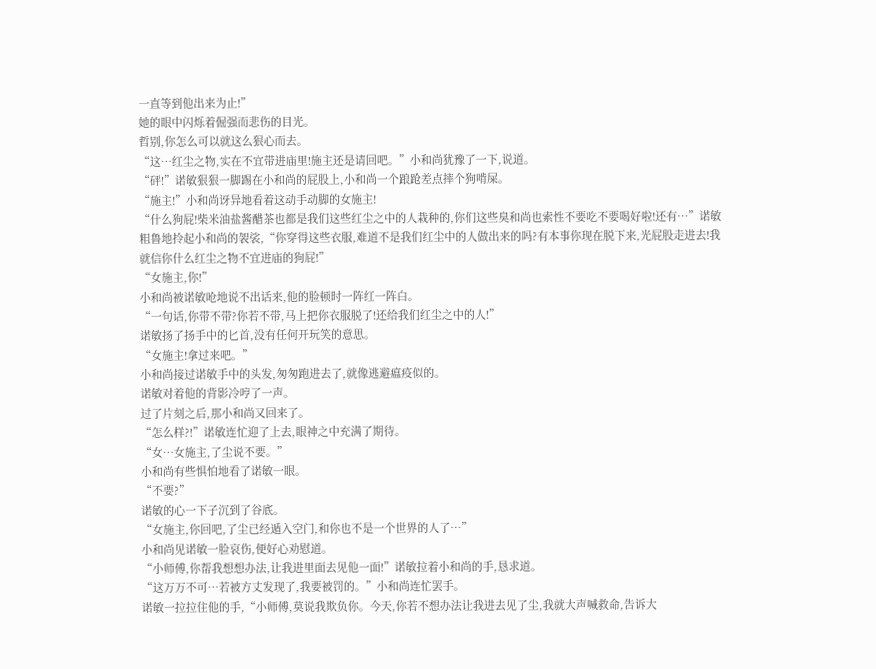一直等到他出来为止!”
她的眼中闪烁着倔强而悲伤的目光。
哲别,你怎么可以就这么狠心而去。
“这…红尘之物,实在不宜带进庙里!施主还是请回吧。”小和尚犹豫了一下,说道。
“砰!”诺敏狠狠一脚踢在小和尚的屁股上,小和尚一个踉跄差点摔个狗啃屎。
“施主!”小和尚讶异地看着这动手动脚的女施主!
“什么狗屁!柴米油盐酱醋茶也都是我们这些红尘之中的人栽种的,你们这些臭和尚也索性不要吃不要喝好啦!还有…”诺敏粗鲁地拎起小和尚的袈裟,“你穿得这些衣服,难道不是我们红尘中的人做出来的吗?有本事你现在脱下来,光屁股走进去!我就信你什么红尘之物不宜进庙的狗屁!”
“女施主,你!”
小和尚被诺敏呛地说不出话来,他的脸顿时一阵红一阵白。
“一句话,你带不带?你若不带,马上把你衣服脱了!还给我们红尘之中的人!”
诺敏扬了扬手中的匕首,没有任何开玩笑的意思。
“女施主!拿过来吧。”
小和尚接过诺敏手中的头发,匆匆跑进去了,就像逃避瘟疫似的。
诺敏对着他的背影冷哼了一声。
过了片刻之后,那小和尚又回来了。
“怎么样?!”诺敏连忙迎了上去,眼神之中充满了期待。
“女…女施主,了尘说不要。”
小和尚有些惧怕地看了诺敏一眼。
“不要?”
诺敏的心一下子沉到了谷底。
“女施主,你回吧,了尘已经遁入空门,和你也不是一个世界的人了…”
小和尚见诺敏一脸哀伤,便好心劝慰道。
“小师傅,你帮我想想办法,让我进里面去见他一面!”诺敏拉着小和尚的手,恳求道。
“这万万不可…若被方丈发现了,我要被罚的。”小和尚连忙罢手。
诺敏一拉拉住他的手,“小师傅,莫说我欺负你。今天,你若不想办法让我进去见了尘,我就大声喊救命,告诉大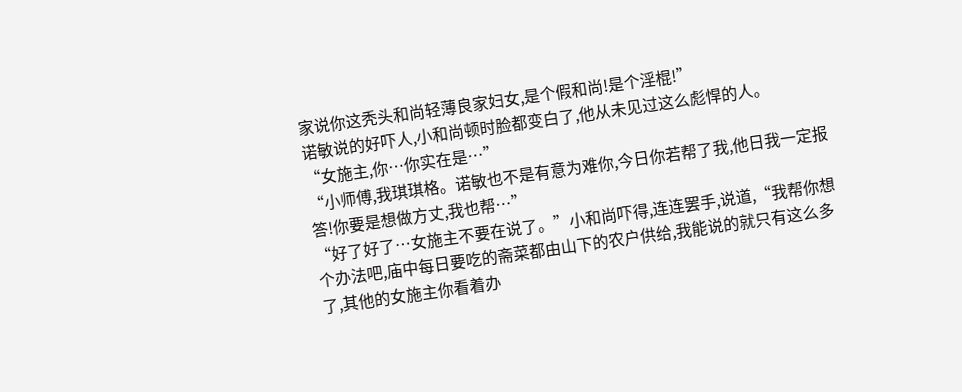家说你这秃头和尚轻薄良家妇女,是个假和尚!是个淫棍!”
诺敏说的好吓人,小和尚顿时脸都变白了,他从未见过这么彪悍的人。
“女施主,你…你实在是…”
“小师傅,我琪琪格。诺敏也不是有意为难你,今日你若帮了我,他日我一定报答!你要是想做方丈,我也帮…”
“好了好了…女施主不要在说了。”小和尚吓得,连连罢手,说道,“我帮你想个办法吧,庙中每日要吃的斋菜都由山下的农户供给,我能说的就只有这么多了,其他的女施主你看着办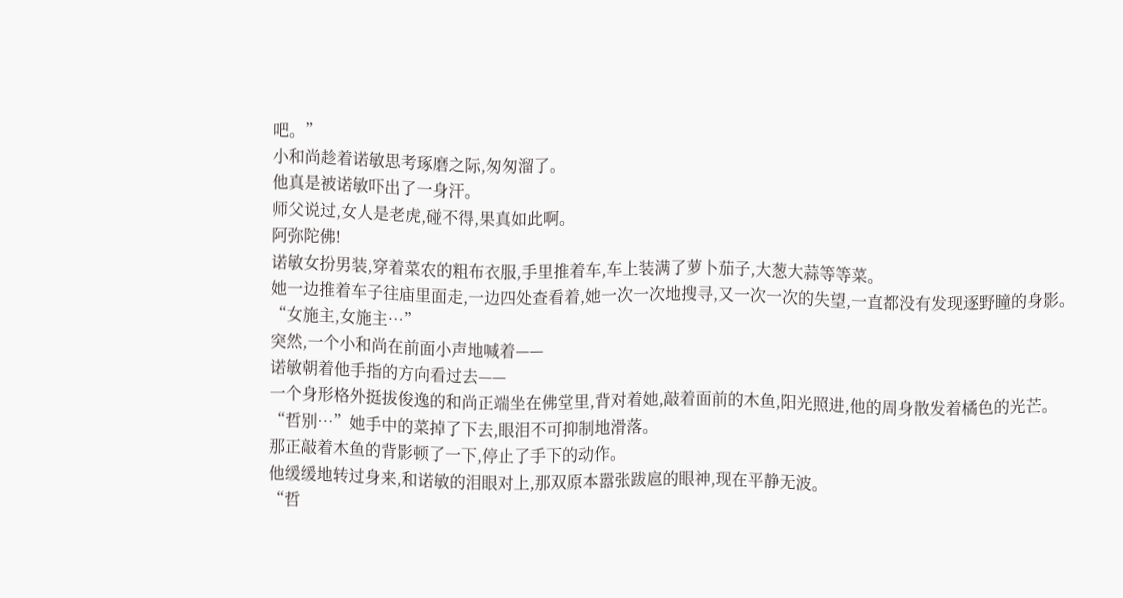吧。”
小和尚趁着诺敏思考琢磨之际,匆匆溜了。
他真是被诺敏吓出了一身汗。
师父说过,女人是老虎,碰不得,果真如此啊。
阿弥陀佛!
诺敏女扮男装,穿着菜农的粗布衣服,手里推着车,车上装满了萝卜茄子,大葱大蒜等等菜。
她一边推着车子往庙里面走,一边四处查看着,她一次一次地搜寻,又一次一次的失望,一直都没有发现逐野瞳的身影。
“女施主,女施主…”
突然,一个小和尚在前面小声地喊着——
诺敏朝着他手指的方向看过去——
一个身形格外挺拔俊逸的和尚正端坐在佛堂里,背对着她,敲着面前的木鱼,阳光照进,他的周身散发着橘色的光芒。
“哲别…”她手中的菜掉了下去,眼泪不可抑制地滑落。
那正敲着木鱼的背影顿了一下,停止了手下的动作。
他缓缓地转过身来,和诺敏的泪眼对上,那双原本嚣张跋扈的眼神,现在平静无波。
“哲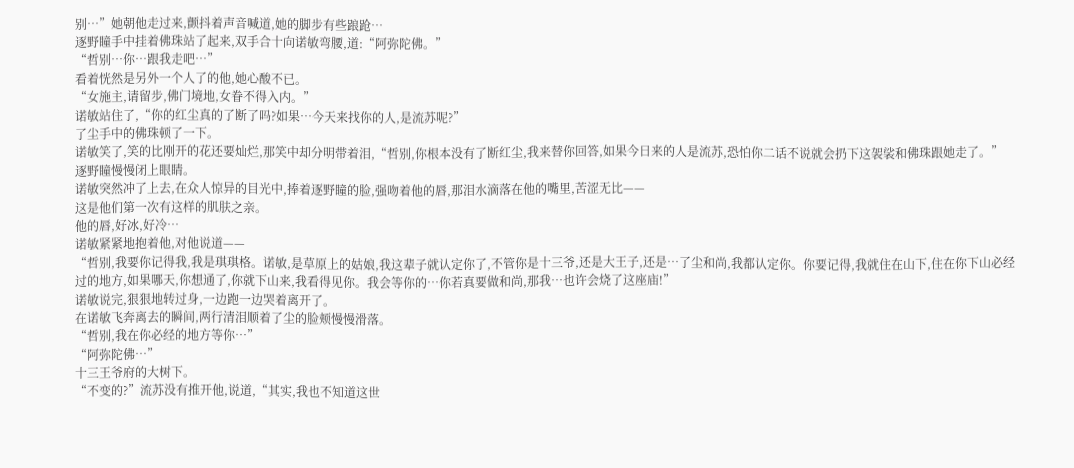别…”她朝他走过来,颤抖着声音喊道,她的脚步有些踉跄…
逐野瞳手中挂着佛珠站了起来,双手合十向诺敏弯腰,道:“阿弥陀佛。”
“哲别…你…跟我走吧…”
看着恍然是另外一个人了的他,她心酸不已。
“女施主,请留步,佛门境地,女眷不得入内。”
诺敏站住了,“你的红尘真的了断了吗?如果…今天来找你的人,是流苏呢?”
了尘手中的佛珠顿了一下。
诺敏笑了,笑的比刚开的花还要灿烂,那笑中却分明带着泪,“哲别,你根本没有了断红尘,我来替你回答,如果今日来的人是流苏,恐怕你二话不说就会扔下这袈裟和佛珠跟她走了。”
逐野瞳慢慢闭上眼睛。
诺敏突然冲了上去,在众人惊异的目光中,捧着逐野瞳的脸,强吻着他的唇,那泪水滴落在他的嘴里,苦涩无比——
这是他们第一次有这样的肌肤之亲。
他的唇,好冰,好冷…
诺敏紧紧地抱着他,对他说道——
“哲别,我要你记得我,我是琪琪格。诺敏,是草原上的姑娘,我这辈子就认定你了,不管你是十三爷,还是大王子,还是…了尘和尚,我都认定你。你要记得,我就住在山下,住在你下山必经过的地方,如果哪天,你想通了,你就下山来,我看得见你。我会等你的…你若真要做和尚,那我…也许会烧了这座庙!”
诺敏说完,狠狠地转过身,一边跑一边哭着离开了。
在诺敏飞奔离去的瞬间,两行清泪顺着了尘的脸颊慢慢滑落。
“哲别,我在你必经的地方等你…”
“阿弥陀佛…”
十三王爷府的大树下。
“不变的?”流苏没有推开他,说道,“其实,我也不知道这世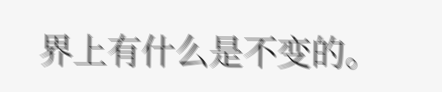界上有什么是不变的。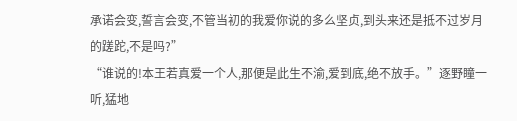承诺会变,誓言会变,不管当初的我爱你说的多么坚贞,到头来还是抵不过岁月的蹉跎,不是吗?”
“谁说的!本王若真爱一个人,那便是此生不渝,爱到底,绝不放手。”逐野瞳一听,猛地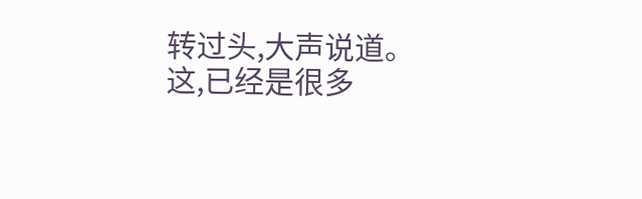转过头,大声说道。
这,已经是很多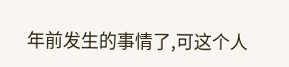年前发生的事情了,可这个人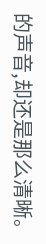的声音,却还是那么清晰。